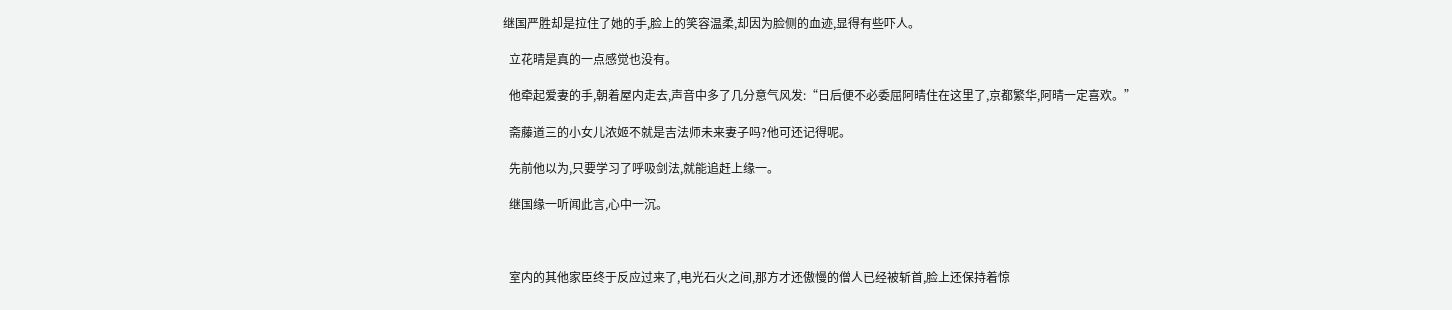继国严胜却是拉住了她的手,脸上的笑容温柔,却因为脸侧的血迹,显得有些吓人。

  立花晴是真的一点感觉也没有。

  他牵起爱妻的手,朝着屋内走去,声音中多了几分意气风发:“日后便不必委屈阿晴住在这里了,京都繁华,阿晴一定喜欢。”

  斋藤道三的小女儿浓姬不就是吉法师未来妻子吗?他可还记得呢。

  先前他以为,只要学习了呼吸剑法,就能追赶上缘一。

  继国缘一听闻此言,心中一沉。



  室内的其他家臣终于反应过来了,电光石火之间,那方才还傲慢的僧人已经被斩首,脸上还保持着惊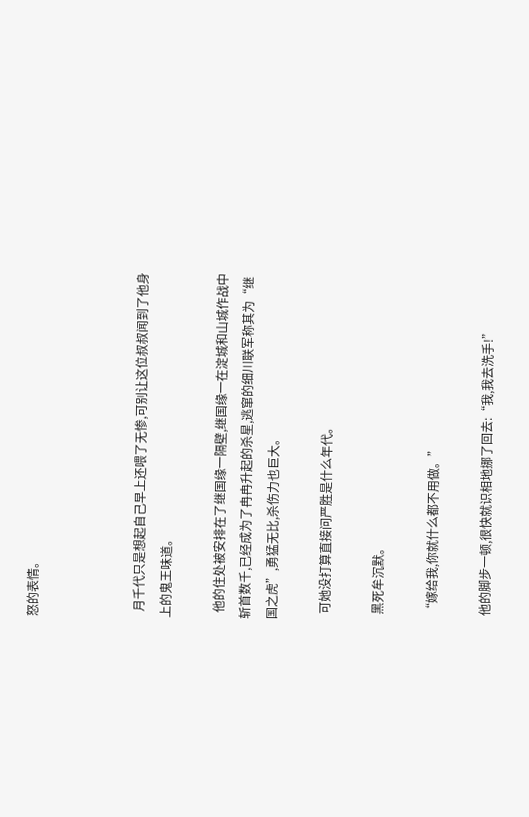怒的表情。



  月千代只是想起自己早上还喂了无惨,可别让这位叔叔闻到了他身上的鬼王味道。

  他的住处被安排在了继国缘一隔壁,继国缘一在淀城和山城作战中斩首数千,已经成为了冉冉升起的杀星,逃窜的细川联军称其为“继国之虎”,勇猛无比,杀伤力也巨大。

  可她没打算直接问严胜是什么年代。

  黑死牟沉默。

  “嫁给我,你就什么都不用做。”

  他的脚步一顿,很快就识相地挪了回去:“我,我去洗手!”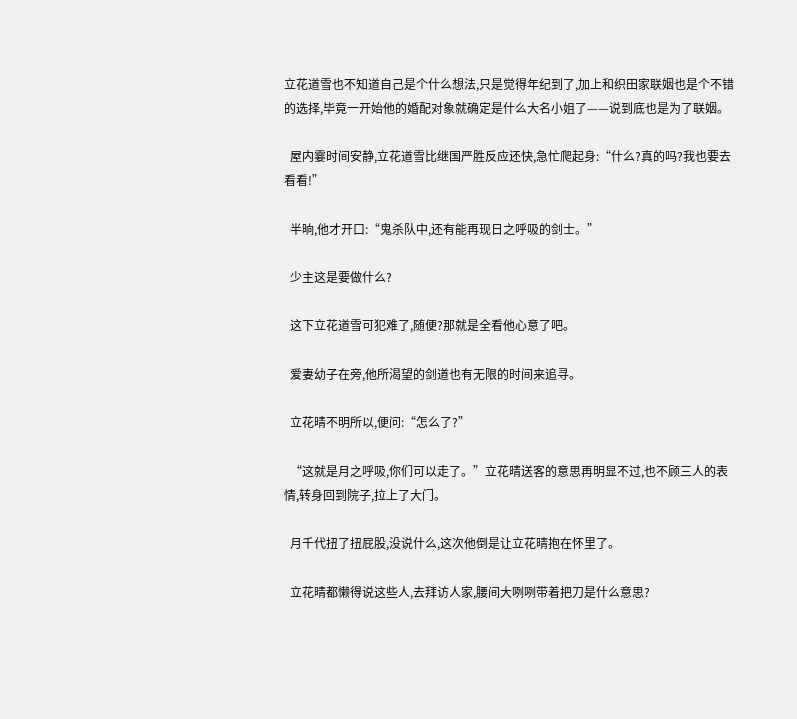立花道雪也不知道自己是个什么想法,只是觉得年纪到了,加上和织田家联姻也是个不错的选择,毕竟一开始他的婚配对象就确定是什么大名小姐了——说到底也是为了联姻。

  屋内霎时间安静,立花道雪比继国严胜反应还快,急忙爬起身:“什么?真的吗?我也要去看看!”

  半晌,他才开口:“鬼杀队中,还有能再现日之呼吸的剑士。”

  少主这是要做什么?

  这下立花道雪可犯难了,随便?那就是全看他心意了吧。

  爱妻幼子在旁,他所渴望的剑道也有无限的时间来追寻。

  立花晴不明所以,便问:“怎么了?”

  “这就是月之呼吸,你们可以走了。”立花晴送客的意思再明显不过,也不顾三人的表情,转身回到院子,拉上了大门。

  月千代扭了扭屁股,没说什么,这次他倒是让立花晴抱在怀里了。

  立花晴都懒得说这些人,去拜访人家,腰间大咧咧带着把刀是什么意思?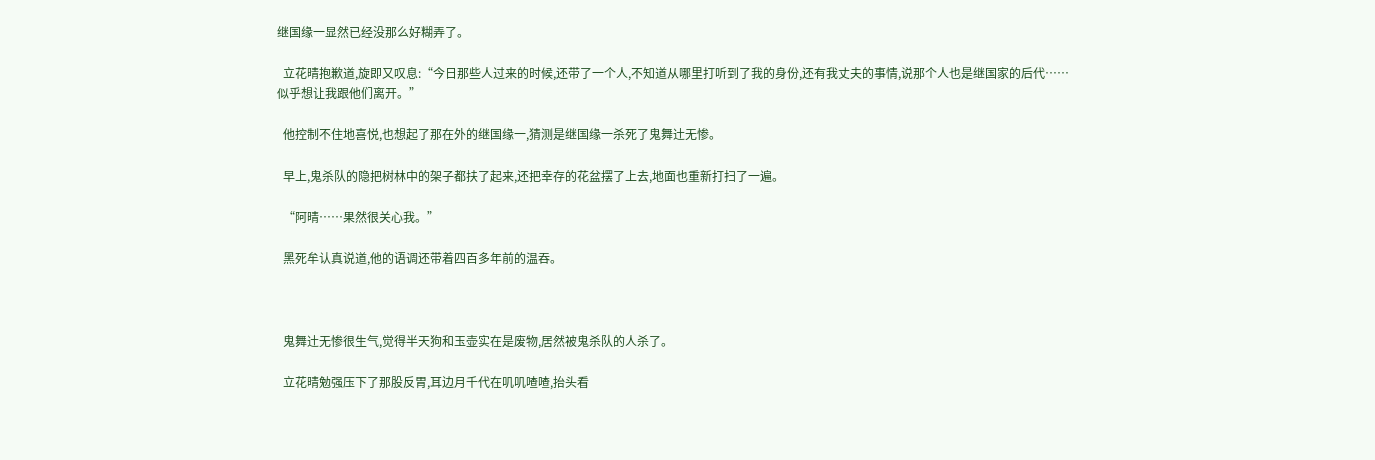继国缘一显然已经没那么好糊弄了。

  立花晴抱歉道,旋即又叹息:“今日那些人过来的时候,还带了一个人,不知道从哪里打听到了我的身份,还有我丈夫的事情,说那个人也是继国家的后代……似乎想让我跟他们离开。”

  他控制不住地喜悦,也想起了那在外的继国缘一,猜测是继国缘一杀死了鬼舞辻无惨。

  早上,鬼杀队的隐把树林中的架子都扶了起来,还把幸存的花盆摆了上去,地面也重新打扫了一遍。

  “阿晴……果然很关心我。”

  黑死牟认真说道,他的语调还带着四百多年前的温吞。



  鬼舞辻无惨很生气,觉得半天狗和玉壶实在是废物,居然被鬼杀队的人杀了。

  立花晴勉强压下了那股反胃,耳边月千代在叽叽喳喳,抬头看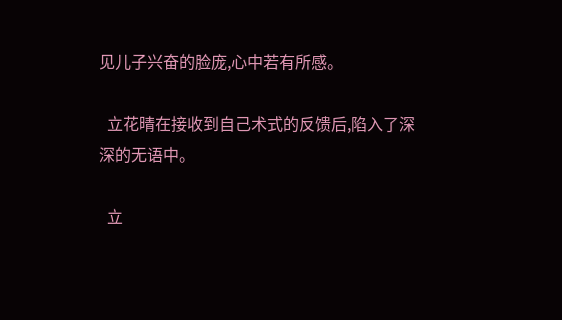见儿子兴奋的脸庞,心中若有所感。

  立花晴在接收到自己术式的反馈后,陷入了深深的无语中。

  立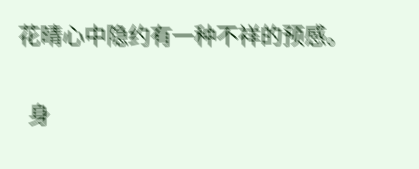花晴心中隐约有一种不祥的预感。

  身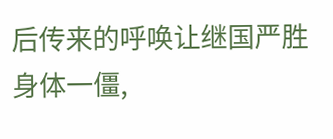后传来的呼唤让继国严胜身体一僵,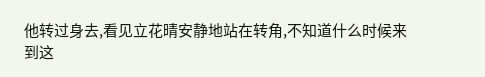他转过身去,看见立花晴安静地站在转角,不知道什么时候来到这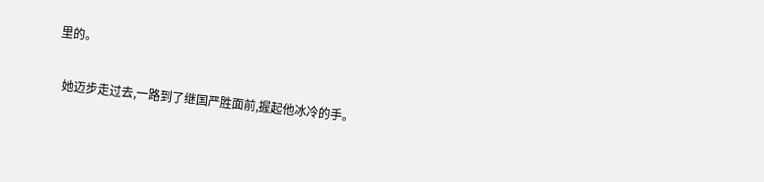里的。

  她迈步走过去,一路到了继国严胜面前,握起他冰冷的手。